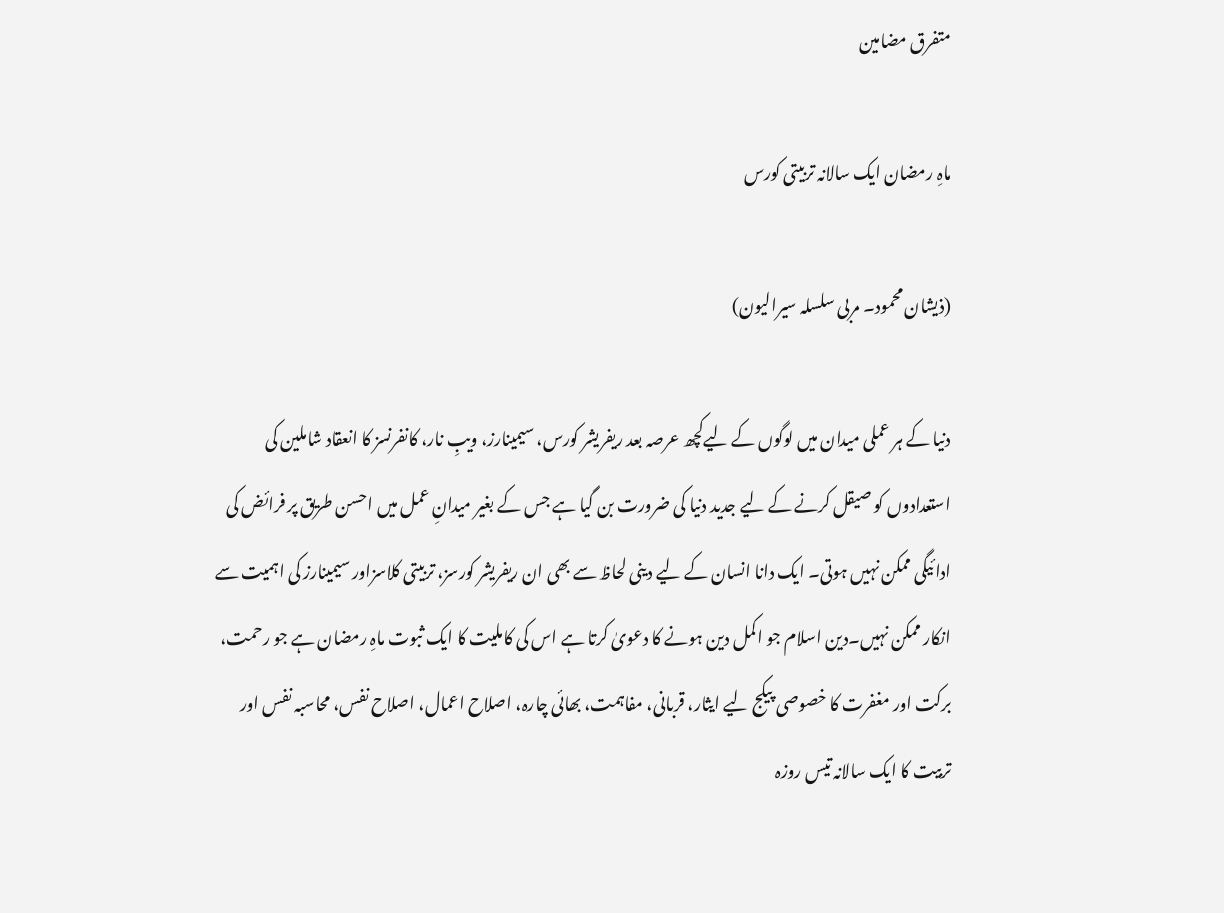متفرق مضامین

ماہِ رمضان ایک سالانہ تربیتی کورس

(ذیشان محمود۔ مربی سلسلہ سیرالیون)

دنیا کے ہر عملی میدان میں لوگوں کے لیےکچھ عرصہ بعد ریفریشر کورس، سیمینارز، ویبِ نار، کانفرنسز کا انعقاد شاملین کی استعدادوں کو صیقل کرنے کے لیے جدید دنیا کی ضرورت بن گیا ہے جس کے بغیر میدانِ عمل میں احسن طریق پر فرائض کی ادائیگی ممکن نہیں ہوتی۔ ایک دانا انسان کے لیے دینی لحاظ سے بھی ان ریفریشر کورسز، تربیتی کلاسزاور سیمینارز کی اہمیت سے انکار ممکن نہیں۔دین اسلام جو اکمل دین ہونے کا دعویٰ کرتا ہے اس کی کاملیت کا ایک ثبوت ماہِ رمضان ہے جو رحمت، برکت اور مغفرت کا خصوصی پیکج لیے ایثار، قربانی، مفاہمت، بھائی چارہ، اصلاح اعمال، اصلاح نفس، محاسبہ نفس اور تربیت کا ایک سالانہ تیس روزہ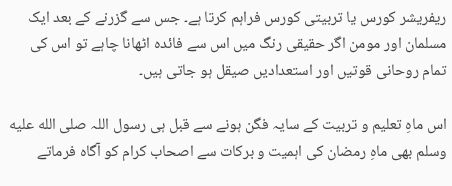ریفریشر کورس یا تربیتی کورس فراہم کرتا ہے۔ جس سے گزرنے کے بعد ایک مسلمان اور مومن اگر حقیقی رنگ میں اس سے فائدہ اٹھانا چاہے تو اس کی تمام روحانی قوتیں اور استعدادیں صیقل ہو جاتی ہیں۔

اس ماہِ تعلیم و تربیت کے سایہ فگن ہونے سے قبل ہی رسول اللہ صلى الله عليه وسلم بھی ماہِ رمضان کی اہمیت و برکات سے اصحاب کرام کو آگاہ فرماتے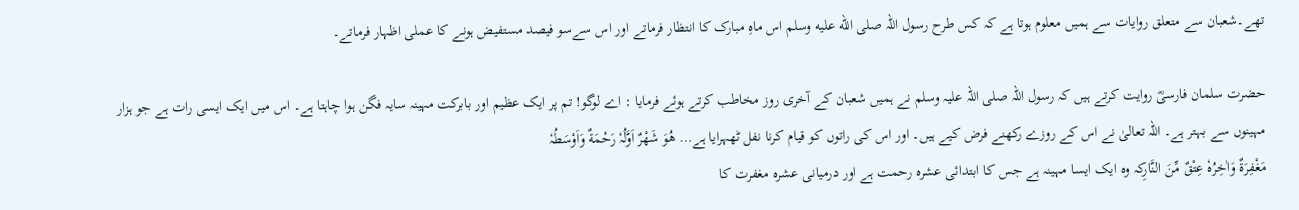تھے۔شعبان سے متعلق روایات سے ہمیں معلوم ہوتا ہے کہ کس طرح رسول اللہ صلى الله عليه وسلم اس ماہِ مبارک کا انتظار فرماتے اور اس سےسو فیصد مستفیض ہونے کا عملی اظہار فرماتے۔

حضرت سلمان فارسیؓ روایت کرتے ہیں کہ رسول اللہ صلی اللہ علیہ وسلم نے ہمیں شعبان کے آخری روز مخاطب کرتے ہوئے فرمایا : اے لوگو! تم پر ایک عظیم اور بابرکت مہینہ سایہ فگن ہوا چاہتا ہے۔ اس میں ایک ایسی رات ہے جو ہزار مہینوں سے بہتر ہے۔ اللہ تعالیٰ نے اس کے روزے رکھنے فرض کیے ہیں۔ اور اس کی راتوں کو قیام کرنا نفل ٹھہرایا ہے… ھُوَ شَھْرٌ اَوَّلُہٗ رَحْمَةٌ وَاَوْسَطُہٗ
مَغْفِرَةٌ وَاٰخِرُہٗ عِتْقٌ مِّنَ النَّارِکہ وہ ایک ایسا مہینہ ہے جس کا ابتدائی عشرہ رحمت ہے اور درمیانی عشرہ مغفرت کا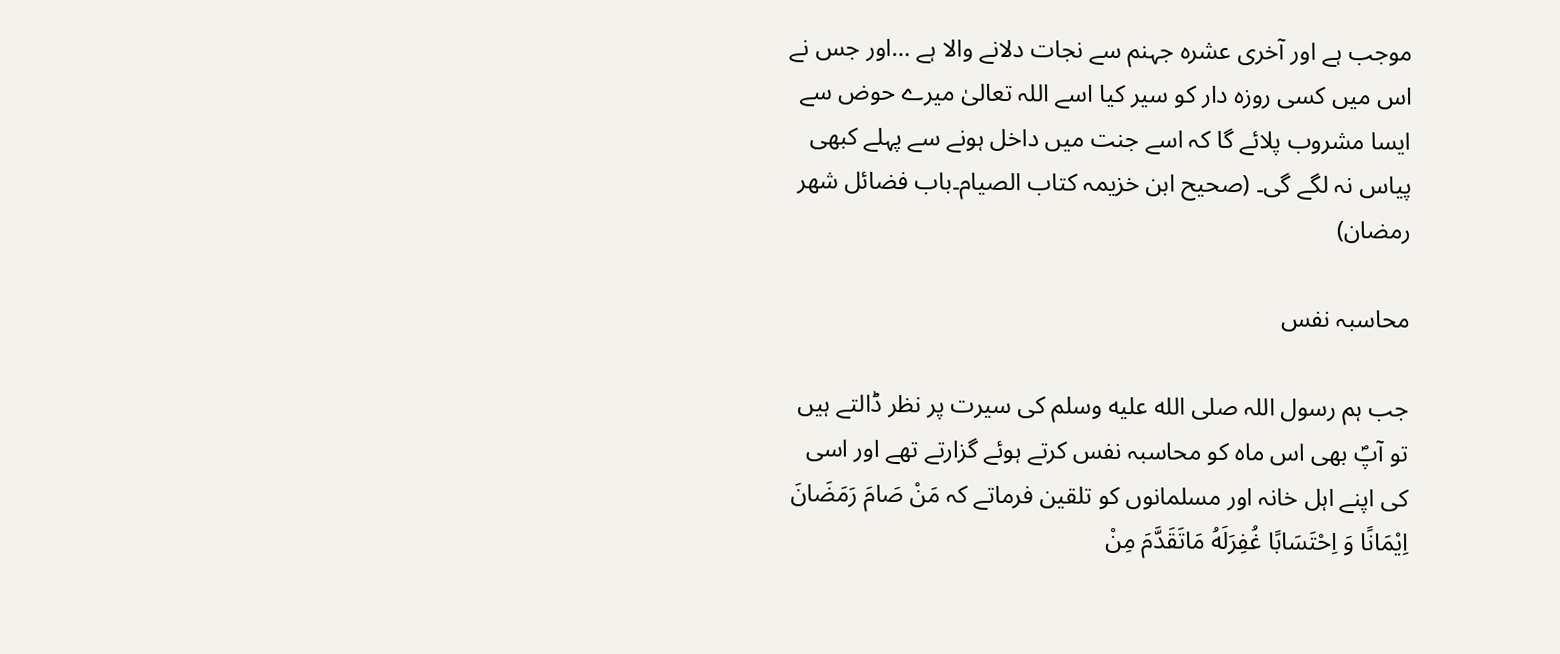موجب ہے اور آخری عشرہ جہنم سے نجات دلانے والا ہے …اور جس نے اس میں کسی روزہ دار کو سیر کیا اسے اللہ تعالیٰ میرے حوض سے ایسا مشروب پلائے گا کہ اسے جنت میں داخل ہونے سے پہلے کبھی پیاس نہ لگے گی۔ (صحیح ابن خزیمہ کتاب الصیام۔باب فضائل شھر رمضان)

محاسبہ نفس

جب ہم رسول اللہ صلى الله عليه وسلم کی سیرت پر نظر ڈالتے ہیں تو آپؐ بھی اس ماہ کو محاسبہ نفس کرتے ہوئے گزارتے تھے اور اسی کی اپنے اہل خانہ اور مسلمانوں کو تلقین فرماتے کہ مَنْ صَامَ رَمَضَانَ اِیْمَانًا وَ اِحْتَسَابًا غُفِرَلَهُ مَاتَقَدَّمَ مِنْ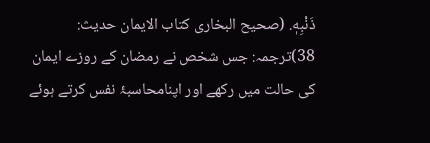ذَنْبِهٖ. (صحیح البخاری کتاب الایمان حدیث: 38)ترجمہ: جس شخص نے رمضان کے روزے ایمان کی حالت میں رکھے اور اپنامحاسبۂ نفس کرتے ہوئے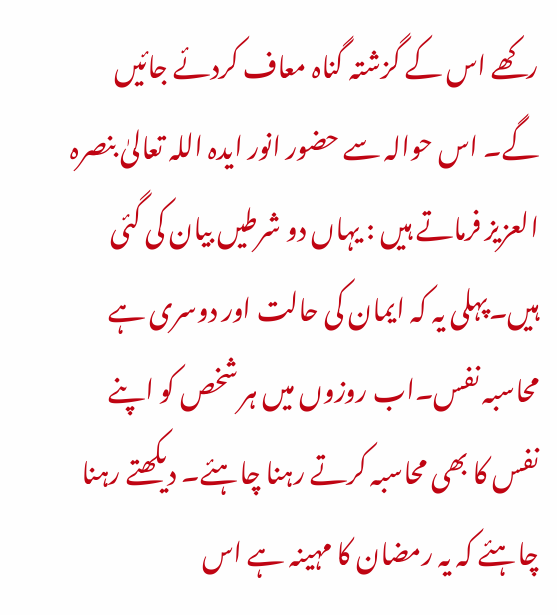رکھے اس کے گزشتہ گناہ معاف کردئے جائیں گے۔ اس حوالہ سے حضور انور ایدہ اللہ تعالیٰ بنصرہ العزیز فرماتے ہیں : یہاں دو شرطیں بیان کی گئی ہیں۔پہلی یہ کہ ایمان کی حالت اور دوسری ہے محاسبہ نفس۔اب روزوں میں ہر شخص کو اپنے نفس کا بھی محاسبہ کرتے رہنا چاہئے۔ دیکھتے رہنا چاہئے کہ یہ رمضان کا مہینہ ہے اس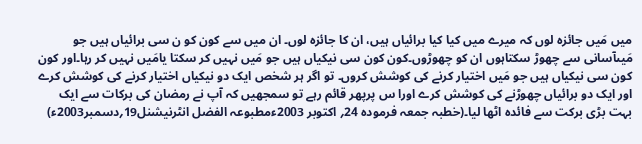میں مَیں جائزہ لوں کہ میرے میں کیا کیا برائیاں ہیں، ان کا جائزہ لوں۔ ان میں سے کون کو ن سی برائیاں ہیں جو مَیںآسانی سے چھوڑ سکتاہوں ان کو چھوڑوں۔کون کون سی نیکیاں ہیں جو مَیں نہیں کر سکتا یامَیں نہیں کر رہا۔اور کون کون سی نیکیاں ہیں جو مَیں اختیار کرنے کی کوشش کروں۔ تو اگر ہر شخص ایک دو نیکیاں اختیار کرنے کی کوشش کرے اور ایک دو برائیاں چھوڑنے کی کوشش کرے اورا س پرپھر قائم رہے تو سمجھیں کہ آپ نے رمضان کی برکات سے ایک بہت بڑی برکت سے فائدہ اٹھا لیا۔(خطبہ جمعہ فرمودہ 24؍ اکتوبر 2003ءمطبوعہ الفضل انٹرنیشنل19؍دسمبر2003ء)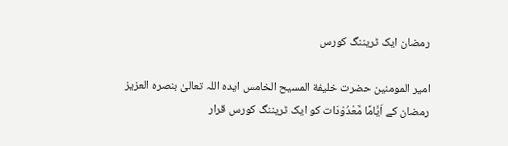رمضان ایک ٹریننگ کورس

امیر المومنین حضرت خلیفة المسیح الخامس ایدہ اللہ تعالیٰ بنصرہ العزیز رمضان کے اَیَّامًا مَّعْدُوْدَات کو ایک ٹریننگ کورس قرار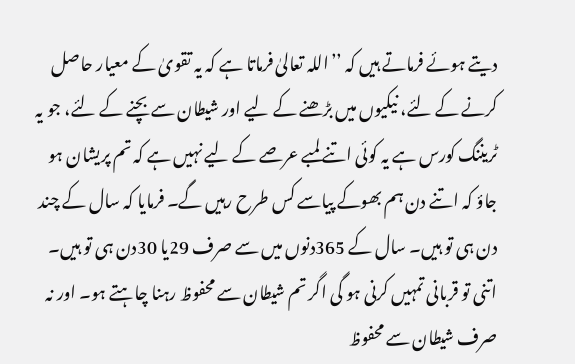دیتے ہوئے فرماتے ہیں کہ ’’اللہ تعالیٰ فرماتا ہے کہ یہ تقویٰ کے معیار حاصل کرنے کے لئے، نیکیوں میں بڑھنے کے لیے اور شیطان سے بچنے کے لئے، جو یہ ٹریننگ کورس ہے یہ کوئی اتنے لمبے عرصے کے لیے نہیں ہے کہ تم پریشان ہو جاؤ کہ اتنے دن ہم بھوکے پیاسے کس طرح رہیں گے۔ فرمایا کہ سال کے چند دن ہی تو ہیں۔ سال کے 365دنوں میں سے صرف 29یا 30دن ہی تو ہیں۔ اتنی تو قربانی تمہیں کرنی ہو گی اگر تم شیطان سے محفوظ رہنا چاہتے ہو۔ اور نہ صرف شیطان سے محفوظ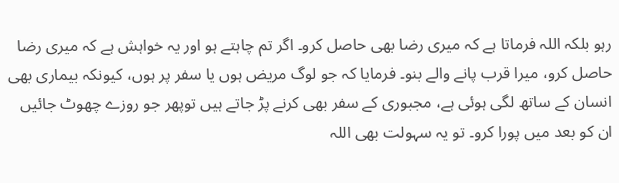رہو بلکہ اللہ فرماتا ہے کہ میری رضا بھی حاصل کرو۔ اگر تم چاہتے ہو اور یہ خواہش ہے کہ میری رضا حاصل کرو، میرا قرب پانے والے بنو۔ فرمایا کہ جو لوگ مریض ہوں یا سفر پر ہوں، کیونکہ بیماری بھی انسان کے ساتھ لگی ہوئی ہے، مجبوری کے سفر بھی کرنے پڑ جاتے ہیں توپھر جو روزے چھوٹ جائیں ان کو بعد میں پورا کرو۔ تو یہ سہولت بھی اللہ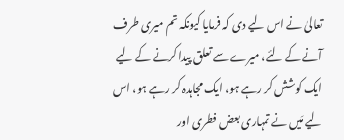تعالیٰ نے اس لیے دی کہ فرمایا کیونکہ تم میری طرف آنے کے لئے، میرے سے تعلق پیدا کرنے کے لیے ایک کوشش کر رہے ہو، ایک مجاہدہ کر رہے ہو، اس لیے مَیں نے تمہاری بعض فطری اور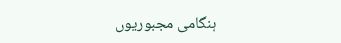ہنگامی مجبوریوں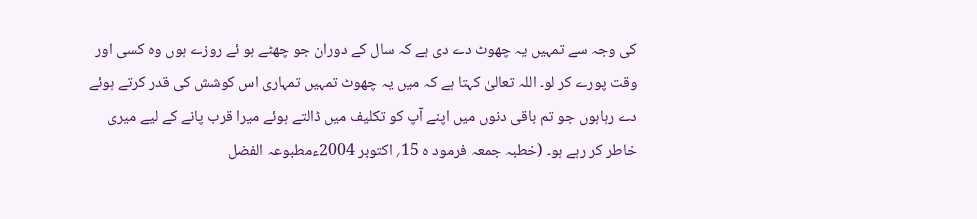کی وجہ سے تمہیں یہ چھوٹ دے دی ہے کہ سال کے دوران جو چھٹے ہو ئے روزے ہوں وہ کسی اور وقت پورے کر لو۔ اللہ تعالیٰ کہتا ہے کہ میں یہ چھوٹ تمہیں تمہاری اس کوشش کی قدر کرتے ہوئے دے رہاہوں جو تم باقی دنوں میں اپنے آپ کو تکلیف میں ڈالتے ہوئے میرا قرب پانے کے لیے میری خاطر کر رہے ہو۔ (خطبہ جمعہ فرمود ہ 15؍ اکتوبر 2004ءمطبوعہ الفضل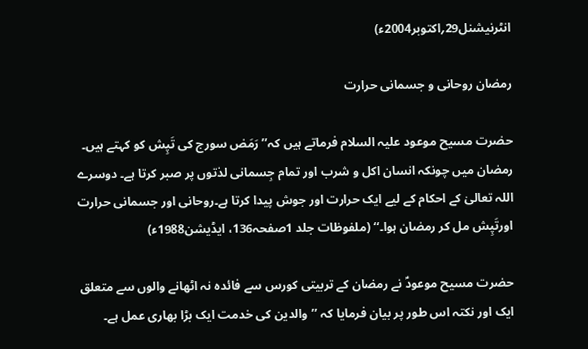انٹرنیشنل29؍اکتوبر2004ء)

رمضان روحانی و جسمانی حرارت

حضرت مسیح موعود علیہ السلام فرماتے ہیں کہ’’ رَمَض سورج کی تَپِش کو کہتے ہیں۔ رمضان میں چونکہ انسان اکل و شرب اور تمام جِسمانی لذتوں پر صبر کرتا ہے۔ دوسرے اللہ تعالیٰ کے احکام کے لیے ایک حرارت اور جوش پیدا کرتا ہے۔روحانی اور جسمانی حرارت اورتَپِش مل کر رمضان ہوا۔‘‘ (ملفوظات جلد 1صفحہ136، ایڈیشن1988ء)

حضرت مسیح موعودؑ نے رمضان کے تربیتی کورس سے فائدہ نہ اٹھانے والوں سے متعلق ایک اور نکتہ اس طور پر بیان فرمایا کہ ’’والدین کی خدمت ایک بڑا بھاری عمل ہے۔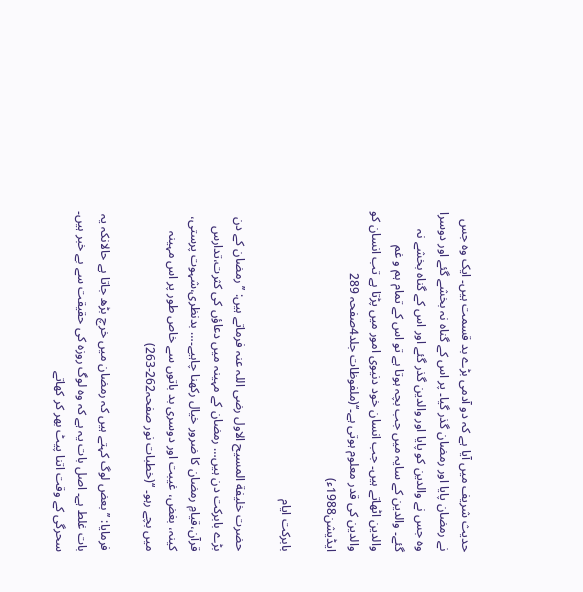حدیث شریف میں آیا ہے کہ دو آدمی بڑے بد قسمت ہیں۔ ایک وہ جس نے رمضان پایا اور رمضان گذر گیا۔ پر اس کے گناہ نہ بخشے گئے اور دوسرا وہ جس نے والدین کو پایا اور والدین گذر گئے اور اس کے گناہ بخشے نہ گئے۔ والدین کے سایہ میں جب بچہ ہوتا ہے تو اس کے تمام ہم و غم والدین اٹھاتے ہیں۔ جب انسان خود دنیوی امور میں پڑتا ہے تب انسان کو والدین کی قدر معلوم ہوتی ہے۔‘‘(ملفوظات جلد4صفحہ 289 ایڈیشن1988ء)

بابرکت ایام

حضرت خلیفة المسیح الاول رضی اللہ عنہ فرماتے ہیں: ’’رمضان کے دن بڑے بابرکت دن ہیں… رمضان کے مہینہ میں دعاؤں کی کثرت،تدارس قرآن،قیامِ رمضان کا ضرور خیال رکھنا چاہیے۔… بدنظری،شہوت پرستی، کینہ، بغض، غیبت اور دوسری بد باتوں سے خاص طور پر اس مہینہ میں بچے رہو۔ ‘‘(خطبات نور صفحہ262-263)

فرمایا: ’’بعض لوگ کہتے ہیں کہ رمضان میں خرچ بڑھ جاتا ہے حالانکہ یہ بات غلط ہے۔ اصل بات یہ ہے کہ وہ لوگ روزہ کی حقیقت سے بے خبر ہیں۔ سحرگی کے وقت اتنا پیٹ بھر کر کھاتے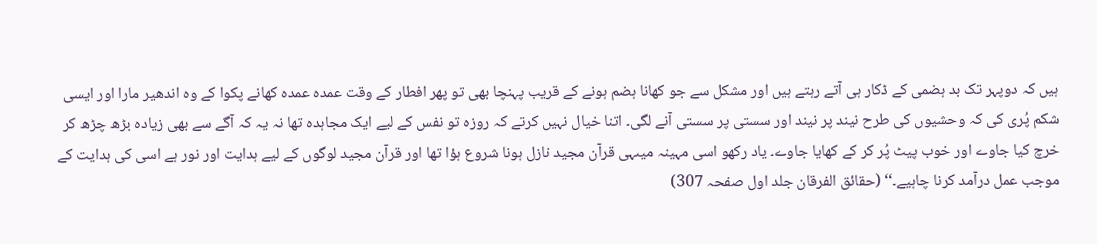ہیں کہ دوپہر تک بد ہضمی کے ڈکار ہی آتے رہتے ہیں اور مشکل سے جو کھانا ہضم ہونے کے قریب پہنچا بھی تو پھر افطار کے وقت عمدہ عمدہ کھانے پکوا کے وہ اندھیر مارا اور ایسی شکم پُری کی کہ وحشیوں کی طرح نیند پر نیند اور سستی پر سستی آنے لگی۔ اتنا خیال نہیں کرتے کہ روزہ تو نفس کے لیے ایک مجاہدہ تھا نہ یہ کہ آگے سے بھی زیادہ بڑھ چڑھ کر خرچ کیا جاوے اور خوب پیٹ پُر کر کے کھایا جاوے۔ یاد رکھو اسی مہینہ میںہی قرآن مجید نازل ہونا شروع ہؤا تھا اور قرآن مجید لوگوں کے لیے ہدایت اور نور ہے اسی کی ہدایت کے موجب عمل درآمد کرنا چاہیے۔‘‘ (حقائق الفرقان جلد اول صفحہ 307)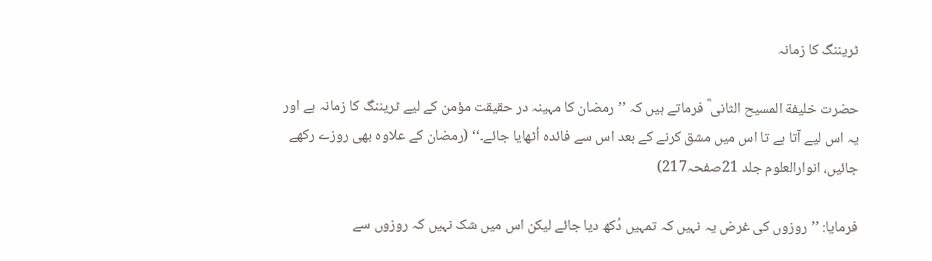ٹریننگ کا زمانہ

حضرت خلیفة المسیح الثانی ؓ فرماتے ہیں کہ ’’ رمضان کا مہینہ در حقیقت مؤمن کے لیے ٹریننگ کا زمانہ ہے اور یہ اس لیے آتا ہے تا اس میں مشق کرنے کے بعد اس سے فائدہ اُٹھایا جائے۔‘‘ (رمضان کے علاوہ بھی روزے رکھے جائیں، انوارالعلوم جلد 21صفحہ217)

فرمایا: ’’روزوں کی غرض یہ نہیں کہ تمہیں دُکھ دیا جائے لیکن اس میں شک نہیں کہ روزوں سے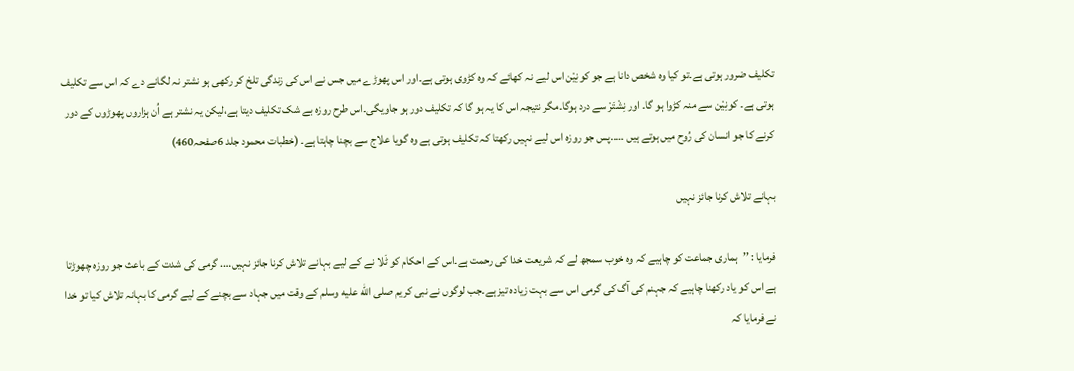تکلیف ضرور ہوتی ہے۔تو کیا وہ شخص دانا ہے جو کونِیْن اس لیے نہ کھائے کہ وہ کڑوی ہوتی ہے۔اور اس پھوڑے میں جس نے اس کی زندگی تلخ کر رکھی ہو نشتر نہ لگانے دے کہ اس سے تکلیف ہوتی ہے۔ کونِیْن سے منہ کڑوا ہو گا۔ اور نِشْتَرْ سے درد ہوگا۔مگر نتیجہ اس کا یہ ہو گا کہ تکلیف دور ہو جاویگی۔اس طرح روزہ بے شک تکلیف دیتا ہے،لیکن یہ نشتر ہے اُن ہزاروں پھوڑوں کے دور کرنے کا جو انسان کی رُوح میں ہوتے ہیں …..پس جو روزہ اس لیے نہیں رکھتا کہ تکلیف ہوتی ہے وہ گویا علاج سے بچنا چاہتا ہے۔ (خطبات محمود جلد 6صفحہ460)

بہانے تلاش کرنا جائز نہیں

فرمایا : ’’ہماری جماعت کو چاہیے کہ وہ خوب سمجھ لے کہ شریعت خدا کی رحمت ہے۔اس کے احکام کو ٹَلا نے کے لیے بہانے تلاش کرنا جائز نہیں…. گرمی کی شدت کے باعث جو روزہ چھوڑتا ہے اس کو یاد رکھنا چاہیے کہ جہنم کی آگ کی گرمی اس سے بہت زیادہ تیز ہے۔جب لوگوں نے نبی کریم صلى الله عليه وسلم کے وقت میں جہاد سے بچنے کے لیے گرمی کا بہانہ تلاش کیا تو خدا نے فرمایا کہ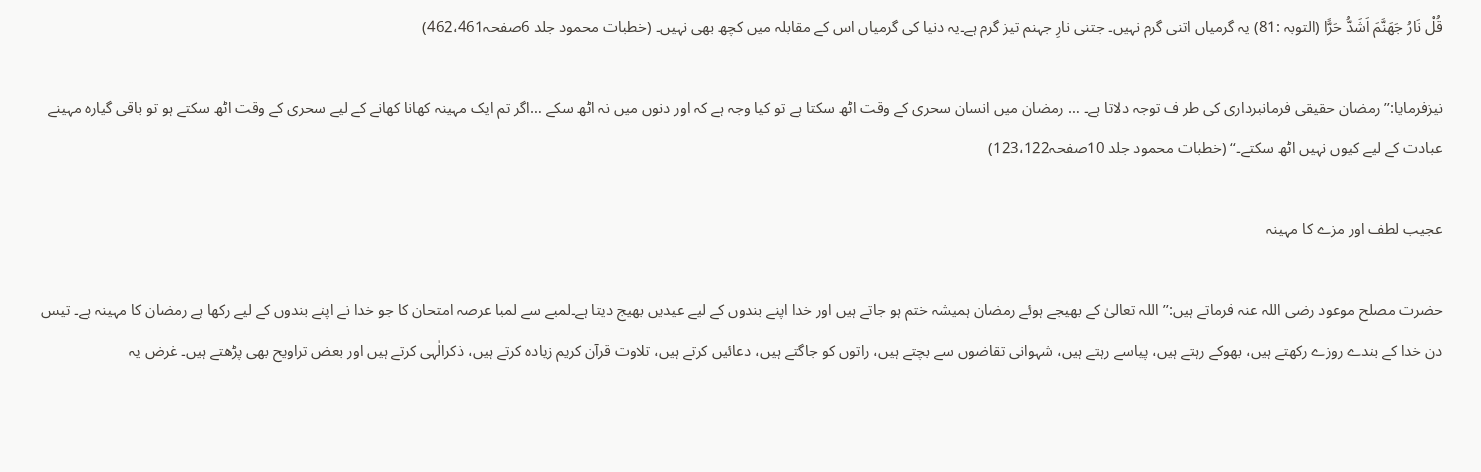قُلْ نَارُ جَھَنَّمَ اَشَدُّ حَرًّا (التوبہ :81) یہ گرمیاں اتنی گرم نہیں۔ جتنی نارِ جہنم تیز گرم ہے۔یہ دنیا کی گرمیاں اس کے مقابلہ میں کچھ بھی نہیں۔ (خطبات محمود جلد 6صفحہ462،461)

نیزفرمایا:’’رمضان حقیقی فرمانبرداری کی طر ف توجہ دلاتا ہے۔ … رمضان میں انسان سحری کے وقت اٹھ سکتا ہے تو کیا وجہ ہے کہ اور دنوں میں نہ اٹھ سکے …اگر تم ایک مہینہ کھانا کھانے کے لیے سحری کے وقت اٹھ سکتے ہو تو باقی گیارہ مہینے عبادت کے لیے کیوں نہیں اٹھ سکتے۔‘‘ (خطبات محمود جلد 10صفحہ123،122)

عجیب لطف اور مزے کا مہینہ

حضرت مصلح موعود رضی اللہ عنہ فرماتے ہیں:’’اللہ تعالیٰ کے بھیجے ہوئے رمضان ہمیشہ ختم ہو جاتے ہیں اور خدا اپنے بندوں کے لیے عیدیں بھیج دیتا ہے۔لمبے سے لمبا عرصہ امتحان کا جو خدا نے اپنے بندوں کے لیے رکھا ہے رمضان کا مہینہ ہے۔ تیس دن خدا کے بندے روزے رکھتے ہیں، بھوکے رہتے ہیں، پیاسے رہتے ہیں، شہوانی تقاضوں سے بچتے ہیں، راتوں کو جاگتے ہیں، دعائیں کرتے ہیں، تلاوت قرآن کریم زیادہ کرتے ہیں، ذکرالٰہی کرتے ہیں اور بعض تراویح بھی پڑھتے ہیں۔ غرض یہ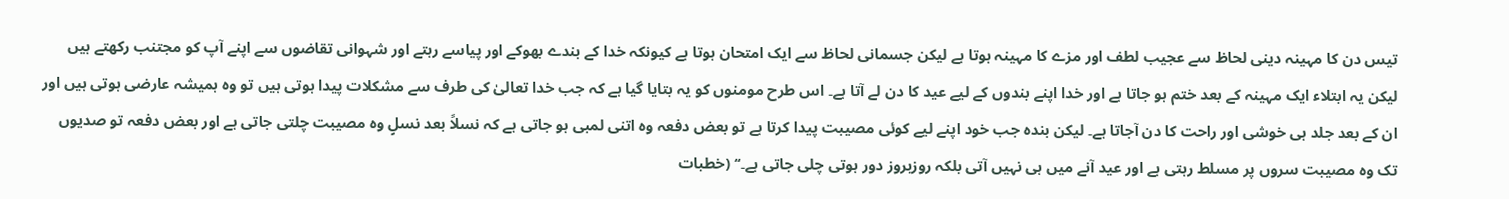تیس دن کا مہینہ دینی لحاظ سے عجیب لطف اور مزے کا مہینہ ہوتا ہے لیکن جسمانی لحاظ سے ایک امتحان ہوتا ہے کیونکہ خدا کے بندے بھوکے اور پیاسے رہتے اور شہوانی تقاضوں سے اپنے آپ کو مجتنب رکھتے ہیں لیکن یہ ابتلاء ایک مہینہ کے بعد ختم ہو جاتا ہے اور خدا اپنے بندوں کے لیے عید کا دن لے آتا ہے۔ اس طرح مومنوں کو یہ بتایا گیا ہے کہ جب خدا تعالیٰ کی طرف سے مشکلات پیدا ہوتی ہیں تو وہ ہمیشہ عارضی ہوتی ہیں اور ان کے بعد جلد ہی خوشی اور راحت کا دن آجاتا ہے۔ لیکن بندہ جب خود اپنے لیے کوئی مصیبت پیدا کرتا ہے تو بعض دفعہ وہ اتنی لمبی ہو جاتی ہے کہ نسلاً بعد نسلٍ وہ مصیبت چلتی جاتی ہے اور بعض دفعہ تو صدیوں تک وہ مصیبت سروں پر مسلط رہتی ہے اور عید آنے میں ہی نہیں آتی بلکہ روزبروز دور ہوتی چلی جاتی ہے۔‘‘ (خطبات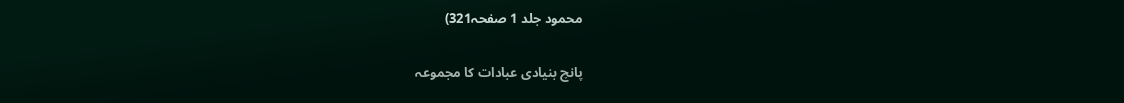محمود جلد 1 صفحہ321)

پانچ بنیادی عبادات کا مجموعہ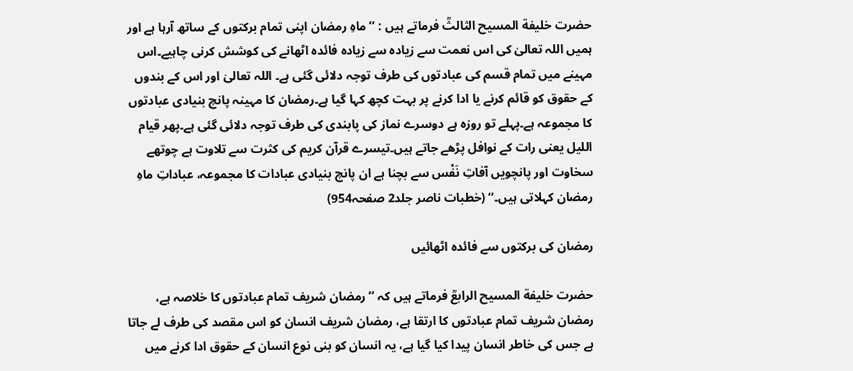حضرت خلیفة المسیح الثالثؒ فرماتے ہیں : ’’ماہِ رمضان اپنی تمام برکتوں کے ساتھ آرہا ہے اور ہمیں اللہ تعالیٰ کی اس نعمت سے زیادہ سے زیادہ فائدہ اٹھانے کی کوشش کرنی چاہیے۔اس مہینے میں تمام قسم کی عبادتوں کی طرف توجہ دلائی گئی ہے۔ اللہ تعالیٰ اور اس کے بندوں کے حقوق کو قائم کرنے یا ادا کرنے پر بہت کچھ کہا گیا ہے۔رمضان کا مہینہ پانچ بنیادی عبادتوں کا مجموعہ ہے۔پہلے تو روزہ ہے دوسرے نماز کی پابندی کی طرف توجہ دلائی گئی ہے۔پھر قیام اللیل یعنی رات کے نوافل پڑھے جاتے ہیں۔تیسرے قرآن کریم کی کثرت سے تلاوت ہے چوتھے سخاوت اور پانچویں آفاتِ نَفْس سے بچنا ہے ان پانچ بنیادی عبادات کا مجموعہ، عباداتِ ماہِ رمضان کہلاتی ہیں۔‘‘ (خطبات ناصر جلد2 صفحہ954)

رمضان کی برکتوں سے فائدہ اٹھائیں

حضرت خلیفة المسیح الرابعؒ فرماتے ہیں کہ ’’رمضان شریف تمام عبادتوں کا خلاصہ ہے، رمضان شریف تمام عبادتوں کا ارتقا ہے، رمضان شریف انسان کو اس مقصد کی طرف لے جاتا ہے جس کی خاطر انسان پیدا کیا گیا ہے، یہ انسان کو بنی نوع انسان کے حقوق ادا کرنے میں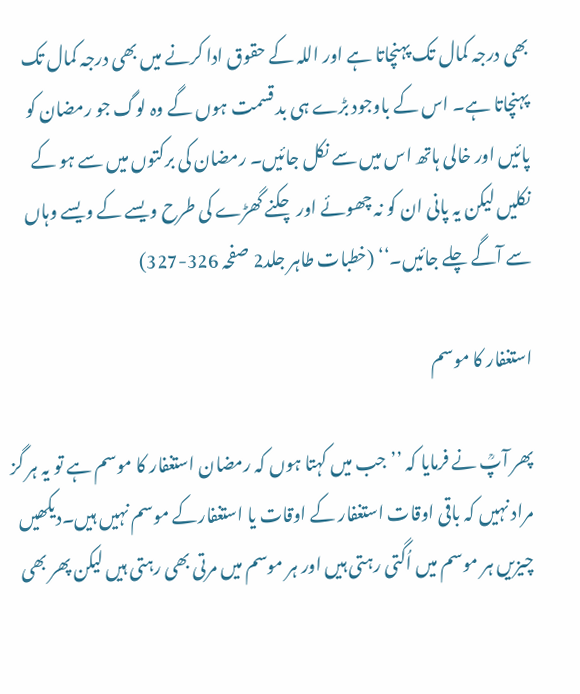بھی درجہ کمال تک پہنچاتا ہے اور اللہ کے حقوق ادا کرنے میں بھی درجہ کمال تک پہنچاتا ہے۔ اس کے باوجود بڑے ہی بد قسمت ہوں گے وہ لوگ جو رمضان کو پائیں اور خالی ہاتھ اس میں سے نکل جائیں۔ رمضان کی برکتوں میں سے ہو کے نکلیں لیکن یہ پانی ان کو نہ چھوئے اور چکنے گھڑے کی طرح ویسے کے ویسے وہاں سے آگے چلے جائیں۔‘‘ (خطبات طاہر جلد2 صفحہ 326-327)

استغفار کا موسم

پھر آپؒ نے فرمایا کہ ’’جب میں کہتا ہوں کہ رمضان استغفار کا موسم ہے تو یہ ہر گز مراد نہیں کہ باقی اوقات استغفار کے اوقات یا استغفارکے موسم نہیں ہیں۔دیکھیں چیزیں ہر موسم میں اُگتی رہتی ہیں اور ہر موسم میں مرتی بھی رہتی ہیں لیکن پھر بھی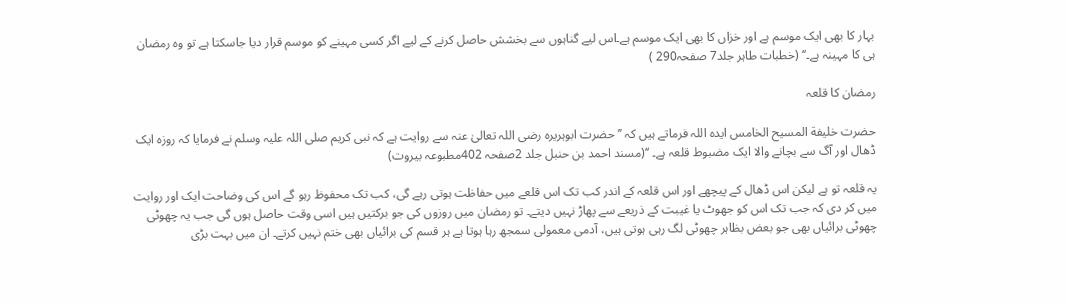بہار کا بھی ایک موسم ہے اور خزاں کا بھی ایک موسم ہے۔اس لیے گناہوں سے بخشش حاصل کرنے کے لیے اگر کسی مہینے کو موسم قرار دیا جاسکتا ہے تو وہ رمضان ہی کا مہینہ ہے۔‘‘ (خطبات طاہر جلد7 صفحہ290 )

رمضان کا قلعہ

حضرت خلیفة المسیح الخامس ایدہ اللہ فرماتے ہیں کہ ’’حضرت ابوہریرہ رضی اللہ تعالیٰ عنہ سے روایت ہے کہ نبی کریم صلی اللہ علیہ وسلم نے فرمایا کہ روزہ ایک ڈھال اور آگ سے بچانے والا ایک مضبوط قلعہ ہے۔ ‘‘(مسند احمد بن حنبل جلد 2صفحہ 402مطبوعہ بیروت)

یہ قلعہ تو ہے لیکن اس ڈھال کے پیچھے اور اس قلعہ کے اندر کب تک اس قلعے میں حفاظت ہوتی رہے گی، کب تک محفوظ رہو گے اس کی وضاحت ایک اور روایت میں کر دی کہ جب تک اس کو جھوٹ یا غیبت کے ذریعے سے پھاڑ نہیں دیتے۔ تو رمضان میں روزوں کی جو برکتیں ہیں اسی وقت حاصل ہوں گی جب یہ چھوٹی چھوٹی برائیاں بھی جو بعض بظاہر چھوٹی لگ رہی ہوتی ہیں، آدمی معمولی سمجھ رہا ہوتا ہے ہر قسم کی برائیاں بھی ختم نہیں کرتے۔ ان میں بہت بڑی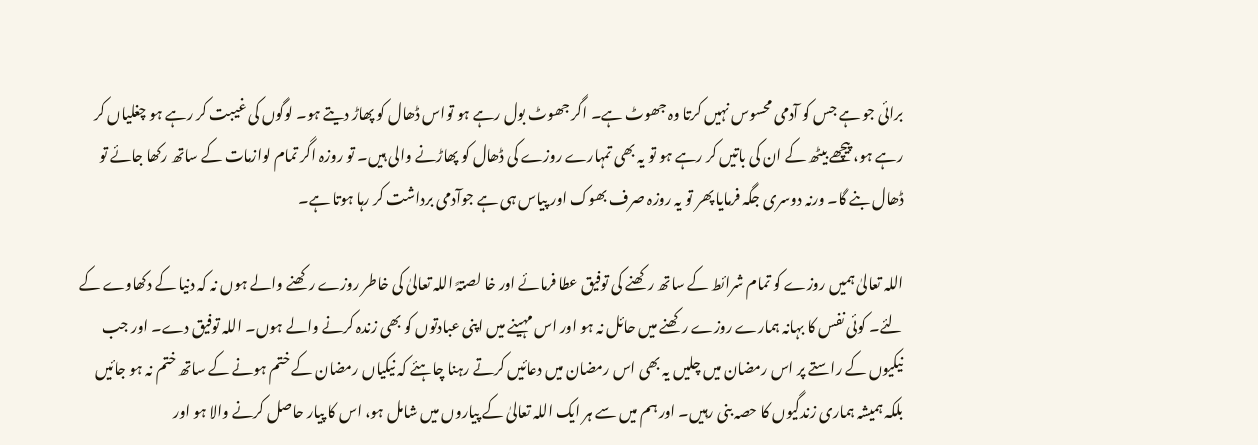برائی جو ہے جس کو آدمی محسوس نہیں کرتا وہ جھوٹ ہے۔ اگر جھوٹ بول رہے ہو تواس ڈھال کو پھاڑ دیتے ہو۔ لوگوں کی غیبت کر رہے ہو چغلیاں کر رہے ہو، پیچھے بیٹھ کے ان کی باتیں کر رہے ہو تو یہ بھی تمہارے روزے کی ڈھال کو پھاڑنے والی ہیں۔ تو روزہ اگر تمام لوازمات کے ساتھ رکھا جائے تو ڈھال بنے گا۔ ورنہ دوسری جگہ فرمایا پھر تو یہ روزہ صرف بھوک اور پیاس ہی ہے جوآدمی برداشت کر رہا ہوتا ہے۔

اللہ تعالیٰ ہمیں روزے کو تمام شرائط کے ساتھ رکھنے کی توفیق عطا فرمائے اور خا لصتہً اللہ تعالیٰ کی خاطر روزے رکھنے والے ہوں نہ کہ دنیا کے دکھاوے کے لئے۔ کوئی نفس کا بہانہ ہمارے روزے رکھنے میں حائل نہ ہو اور اس مہینے میں اپنی عبادتوں کو بھی زندہ کرنے والے ہوں۔ اللہ توفیق دے۔ اور جب نیکیوں کے راستے پر اس رمضان میں چلیں یہ بھی اس رمضان میں دعائیں کرتے رہنا چاہئے کہ نیکیاں رمضان کے ختم ہونے کے ساتھ ختم نہ ہو جائیں بلکہ ہمیشہ ہماری زندگیوں کا حصہ بنی رہیں۔ اور ہم میں سے ہر ایک اللہ تعالیٰ کے پیاروں میں شامل ہو، اس کا پیار حاصل کرنے والا ہو اور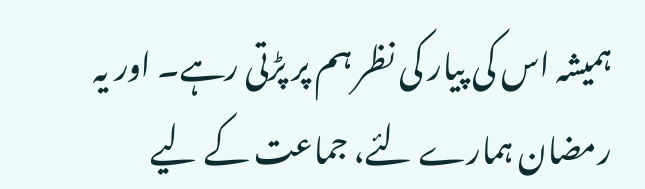ہمیشہ اس کی پیار کی نظر ہم پر پڑتی رہے۔ اور یہ رمضان ہمارے لئے، جماعت کے لیے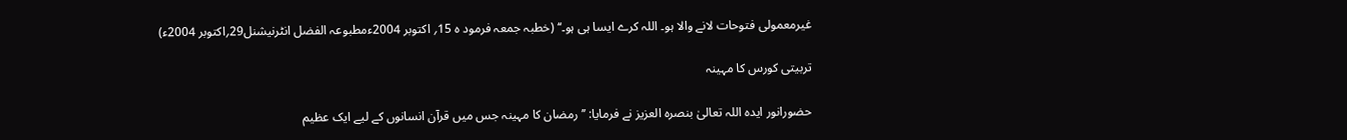غیرمعمولی فتوحات لانے والا ہو۔ اللہ کرے ایسا ہی ہو۔‘‘ (خطبہ جمعہ فرمود ہ 15؍ اکتوبر 2004ءمطبوعہ الفضل انٹرنیشنل29؍اکتوبر 2004ء)

تربیتی کورس کا مہینہ

حضورانور ایدہ اللہ تعالیٰ بنصرہ العزیز نے فرمایا: ’’رمضان کا مہینہ جس میں قرآن انسانوں کے لیے ایک عظیم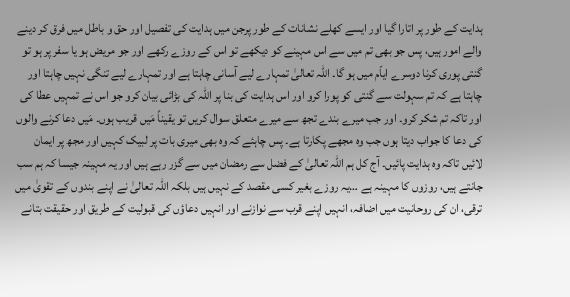ہدایت کے طور پر اتارا گیا اور ایسے کھلے نشانات کے طور پرجن میں ہدایت کی تفصیل اور حق و باطل میں فرق کر دینے والے امور ہیں، پس جو بھی تم میں سے اس مہینے کو دیکھے تو اس کے روزے رکھے اور جو مریض ہو یا سفر پر ہو تو گنتی پوری کرنا دوسرے ایاّم میں ہو گا۔ اللہ تعالیٰ تمہارے لیے آسانی چاہتا ہے اور تمہارے لیے تنگی نہیں چاہتا اور چاہتا ہے کہ تم سہولت سے گنتی کو پورا کرو اور اس ہدایت کی بنا پر اللہ کی بڑائی بیان کرو جو اس نے تمہیں عطا کی اور تاکہ تم شکر کرو۔ اور جب میرے بندے تجھ سے میرے متعلق سوال کریں تو یقیناً مَیں قریب ہوں۔ مَیں دعا کرنے والوں کی دعا کا جواب دیتا ہوں جب وہ مجھے پکارتا ہے۔ پس چاہئے کہ وہ بھی میری بات پر لبیک کہیں اور مجھ پر ایمان لائیں تاکہ وہ ہدایت پائیں۔ آج کل ہم اللہ تعالیٰ کے فضل سے رمضان میں سے گزر رہے ہیں اور یہ مہینہ جیسا کہ ہم سب جانتے ہیں، روزوں کا مہینہ ہے …یہ روزے بغیر کسی مقصد کے نہیں ہیں بلکہ اللہ تعالیٰ نے اپنے بندوں کے تقویٰ میں ترقی، ان کی روحانیت میں اضافہ، انہیں اپنے قرب سے نوازنے اور انہیں دعاؤں کی قبولیت کے طریق اور حقیقت بتانے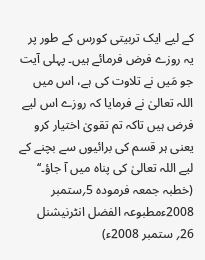کے لیے ایک تربیتی کورس کے طور پر یہ روزے فرض فرمائے ہیں۔ پہلی آیت جو مَیں نے تلاوت کی ہے، اس میں اللہ تعالیٰ نے فرمایا کہ روزے اس لیے فرض ہیں تاکہ تم تقویٰ اختیار کرو یعنی ہر قسم کی برائیوں سے بچنے کے لیے اللہ تعالیٰ کی پناہ میں آ جاؤ۔‘‘ (خطبہ جمعہ فرمودہ 5؍ستمبر 2008ءمطبوعہ الفضل انٹرنیشنل 26؍ ستمبر 2008ء)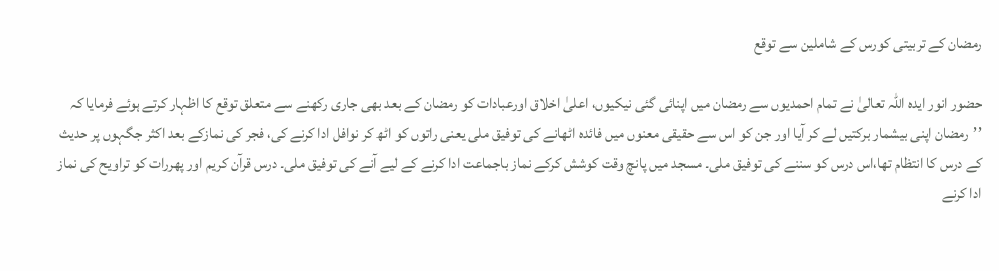رمضان کے تربیتی کورس کے شاملین سے توقع

حضور انور ایدہ اللہ تعالیٰ نے تمام احمدیوں سے رمضان میں اپنائی گئی نیکیوں، اعلیٰ اخلاق اورعبادات کو رمضان کے بعد بھی جاری رکھنے سے متعلق توقع کا اظہار کرتے ہوئے فرمایا کہ ’’رمضان اپنی بیشمار برکتیں لے کر آیا اور جن کو اس سے حقیقی معنوں میں فائدہ اٹھانے کی توفیق ملی یعنی راتوں کو اٹھ کر نوافل ادا کرنے کی، فجر کی نمازکے بعد اکثر جگہوں پر حدیث کے درس کا انتظام تھا،اس درس کو سننے کی توفیق ملی۔ مسجد میں پانچ وقت کوشش کرکے نماز باجماعت ادا کرنے کے لیے آنے کی توفیق ملی۔ درس قرآن کریم اور پھررات کو تراویح کی نماز ادا کرنے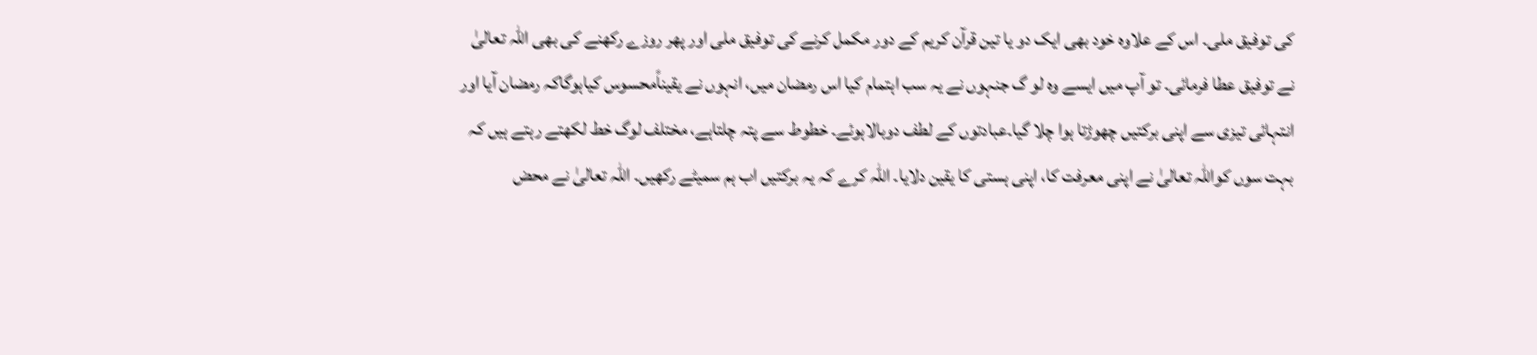کی توفیق ملی۔ اس کے علاوہ خود بھی ایک دو یا تین قرآن کریم کے دور مکمل کرنے کی توفیق ملی اور پھر روزے رکھنے کی بھی اللہ تعالیٰ نے توفیق عطا فرمائی۔ تو آپ میں ایسے وہ لو گ جنہوں نے یہ سب اہتمام کیا اس رمضان میں، انہوں نے یقیناًمحسوس کیاہوگاکہ رمضان آیا اور انتہائی تیزی سے اپنی برکتیں چھوڑتا ہوا چلا گیا۔عبادتوں کے لطف دوبالاہوئے۔ خطوط سے پتہ چلتاہے، مختلف لوگ خط لکھتے رہتے ہیں کہ بہت سوں کواللہ تعالیٰ نے اپنی معرفت کا، اپنی ہستی کا یقین دلایا۔ اللہ کرے کہ یہ برکتیں اب ہم سمیٹے رکھیں۔ اللہ تعالیٰ نے محض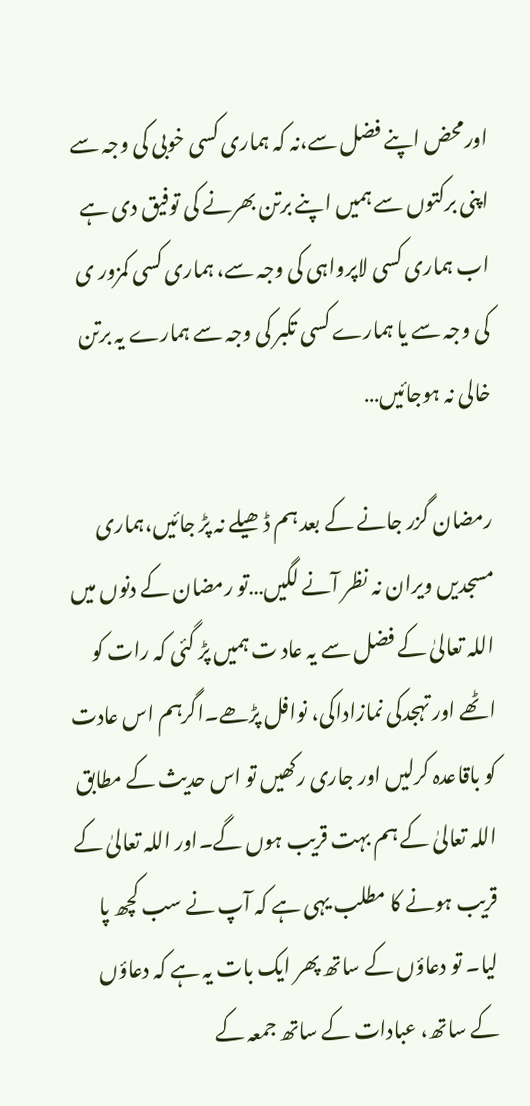اورمحض اپنے فضل سے،نہ کہ ہماری کسی خوبی کی وجہ سے اپنی برکتوں سے ہمیں اپنے برتن بھرنے کی توفیق دی ہے اب ہماری کسی لاپرواہی کی وجہ سے، ہماری کسی کمزور ی کی وجہ سے یا ہمارے کسی تکبر کی وجہ سے ہمارے یہ برتن خالی نہ ہوجائیں…

رمضان گزر جانے کے بعد ہم ڈھیلے نہ پڑ جائیں،ہماری مسجدیں ویران نہ نظر آنے لگیں…تو رمضان کے دنوں میں اللہ تعالیٰ کے فضل سے یہ عاد ت ہمیں پڑ گئی کہ رات کو اٹھے اور تہجدکی نمازاداکی، نوافل پڑھے۔اگرہم اس عادت کو باقاعدہ کرلیں اور جاری رکھیں تو اس حدیث کے مطابق اللہ تعالیٰ کے ہم بہت قریب ہوں گے۔اور اللہ تعالیٰ کے قریب ہونے کا مطلب یہی ہے کہ آپ نے سب کچھ پا لیا۔ تو دعاؤں کے ساتھ پھر ایک بات یہ ہے کہ دعاؤں کے ساتھ، عبادات کے ساتھ جمعہ کے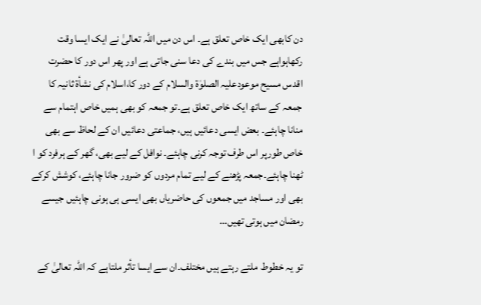دن کابھی ایک خاص تعلق ہے۔ اس دن میں اللہ تعالیٰ نے ایک ایسا وقت رکھاہواہے جس میں بندے کی دعا سنی جاتی ہے اور پھر اس دور کا حضرت اقدس مسیح موعودعلیہ الصلوٰة والسلام کے دور کا،اسلام کی نشأة ثانیہ کا جمعہ کے ساتھ ایک خاص تعلق ہے۔تو جمعہ کو بھی ہمیں خاص اہتمام سے منانا چاہئے۔ بعض ایسی دعائیں ہیں، جماعتی دعائیں ان کے لحاظ سے بھی خاص طورپر اس طرف توجہ کرنی چاہئے۔ نوافل کے لیے بھی، گھر کے ہرفرد کو ا ٹھنا چاہئے۔جمعہ پڑھنے کے لیے تمام مردوں کو ضرور جانا چاہئے، کوشش کرکے بھی اور مساجد میں جمعوں کی حاضریاں بھی ایسی ہی ہونی چاہئیں جیسے رمضان میں ہوتی تھیں…

تو یہ خطوط ملتے رہتے ہیں مختلف۔ان سے ایسا تأثر ملتاہے کہ اللہ تعالیٰ کے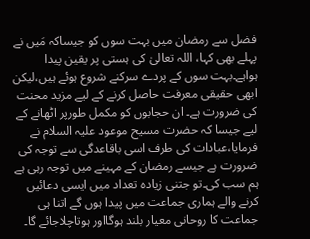فضل سے رمضان میں بہت سوں کو جیساکہ مَیں نے پہلے بھی کہا، اللہ تعالیٰ کی ہستی پر یقین پیدا ہواہے۔بہت سوں کے پردے سرکنے شروع ہوئے ہیں،لیکن ابھی حقیقی معرفت حاصل کرنے کے لیے مزید محنت کی ضرورت ہے۔ ان حجابوں کو مکمل طورپر اٹھانے کے لیے جیسا کہ حضرت مسیح موعود علیہ السلام نے فرمایا،عبادات کی طرف اسی باقاعدگی سے توجہ کی ضرورت ہے جیسے رمضان کے مہینے میں توجہ رہی ہے ہم سب کی۔تو جتنی زیادہ تعداد میں ایسی دعائیں کرنے والے ہماری جماعت میں پیدا ہوں گے اتنا ہی جماعت کا روحانی معیار بلند ہوگااور ہوتاچلاجائے گا۔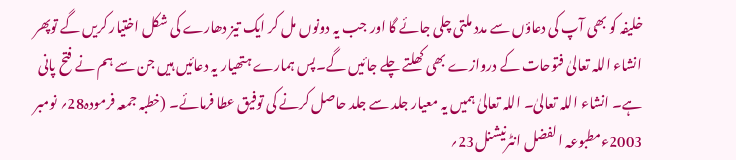خلیفہ کو بھی آپ کی دعاؤں سے مدد ملتی چلی جائے گا اور جب یہ دونوں مل کر ایک تیز دھارے کی شکل اختیار کریں گے توپھر انشاء اللہ تعالیٰ فتوحات کے دروازے بھی کھلتے چلے جائیں گے۔پس ہمارے ہتھیار یہ دعائیں ہیں جن سے ہم نے فتح پانی ہے۔ انشاء اللہ تعالیٰ۔ اللہ تعالیٰ ہمیں یہ معیار جلد سے جلد حاصل کرنے کی توفیق عطا فرمائے۔ (خطبہ جمعہ فرمودہ28؍ نومبر 2003ءمطبوعہ الفضل انٹرنیشنل23؍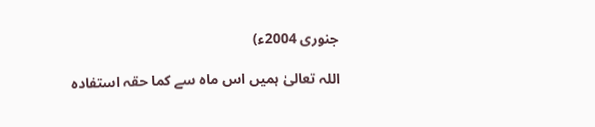جنوری 2004ء)

اللہ تعالیٰ ہمیں اس ماہ سے کما حقہ استفادہ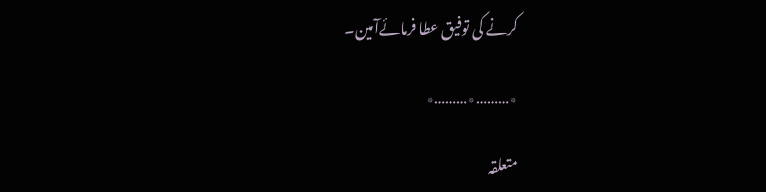کرنے کی توفیق عطا فرمائےآمین۔

٭………٭………٭

متعلقہ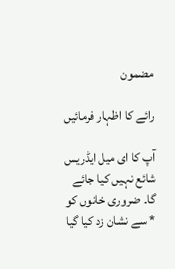مضمون

رائے کا اظہار فرمائیں

آپ کا ای میل ایڈریس شائع نہیں کیا جائے گا۔ ضروری خانوں کو * سے نشان زد کیا گیا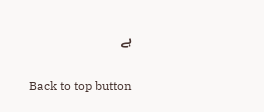ہے

Back to top button